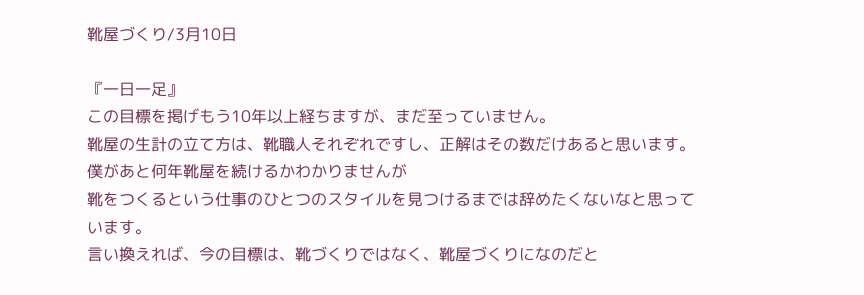靴屋づくり/3月10日

『一日一足』
この目標を掲げもう10年以上経ちますが、まだ至っていません。
靴屋の生計の立て方は、靴職人それぞれですし、正解はその数だけあると思います。
僕があと何年靴屋を続けるかわかりませんが
靴をつくるという仕事のひとつのスタイルを見つけるまでは辞めたくないなと思っています。
言い換えれば、今の目標は、靴づくりではなく、靴屋づくりになのだと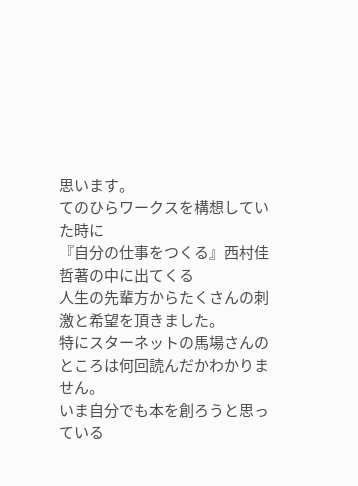思います。
てのひらワークスを構想していた時に
『自分の仕事をつくる』西村佳哲著の中に出てくる
人生の先輩方からたくさんの刺激と希望を頂きました。
特にスターネットの馬場さんのところは何回読んだかわかりません。
いま自分でも本を創ろうと思っている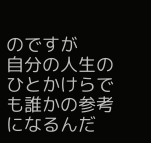のですが
自分の人生のひとかけらでも誰かの参考になるんだ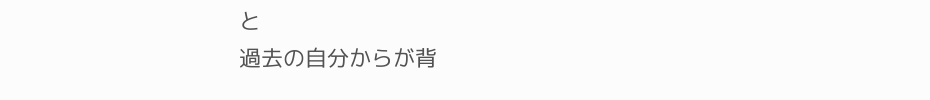と
過去の自分からが背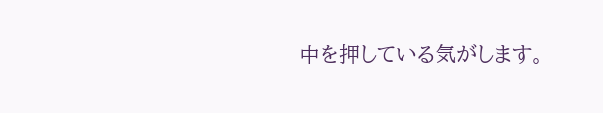中を押している気がします。